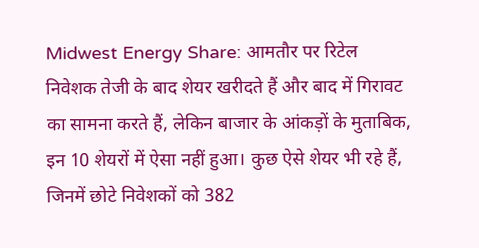Midwest Energy Share: आमतौर पर रिटेल निवेशक तेजी के बाद शेयर खरीदते हैं और बाद में गिरावट का सामना करते हैं, लेकिन बाजार के आंकड़ों के मुताबिक, इन 10 शेयरों में ऐसा नहीं हुआ। कुछ ऐसे शेयर भी रहे हैं, जिनमें छोटे निवेशकों को 382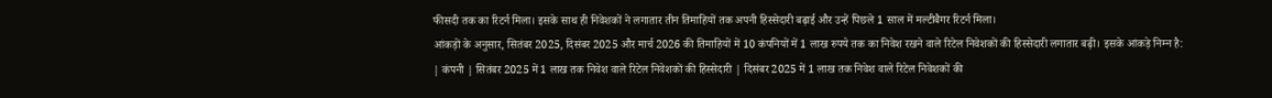फीसदी तक का रिटर्न मिला। इसके साथ ही निवेशकों ने लगातार तीन तिमाहियों तक अपनी हिस्सेदारी बढ़ाई और उन्हें पिछले 1 साल में मल्टीबैगर रिटर्न मिला।
आंकड़ों के अनुसार, सितंबर 2025, दिसंबर 2025 और मार्च 2026 की तिमाहियों में 10 कंपनियों में 1 लाख रुपये तक का निवेश रखने वाले रिटेल निवेशकों की हिस्सेदारी लगातार बढ़ी। इसके आंकड़े निम्न है:
| कंपनी | सितंबर 2025 में 1 लाख तक निवेश वाले रिटेल निवेशकों की हिस्सेदारी | दिसंबर 2025 में 1 लाख तक निवेश वाले रिटेल निवेशकों की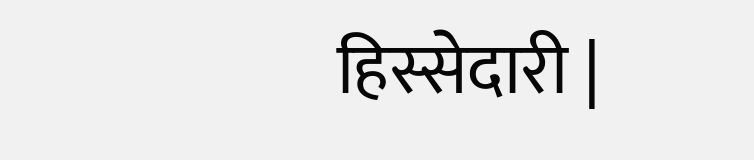हिस्सेदारी |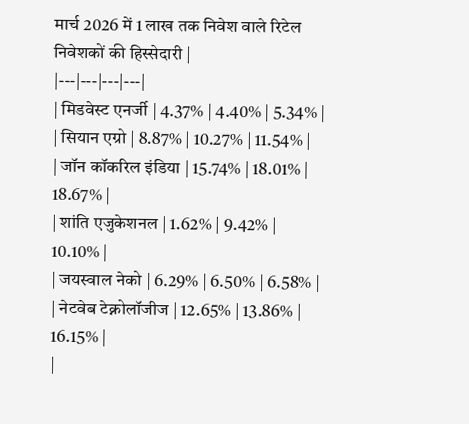मार्च 2026 में 1 लाख तक निवेश वाले रिटेल निवेशकों की हिस्सेदारी |
|---|---|---|---|
| मिडवेस्ट एनर्जी | 4.37% | 4.40% | 5.34% |
| सियान एग्रो | 8.87% | 10.27% | 11.54% |
| जॉन कॉकरिल इंडिया | 15.74% | 18.01% | 18.67% |
| शांति एजुकेशनल | 1.62% | 9.42% | 10.10% |
| जयस्वाल नेको | 6.29% | 6.50% | 6.58% |
| नेटवेब टेक्नोलॉजीज | 12.65% | 13.86% | 16.15% |
|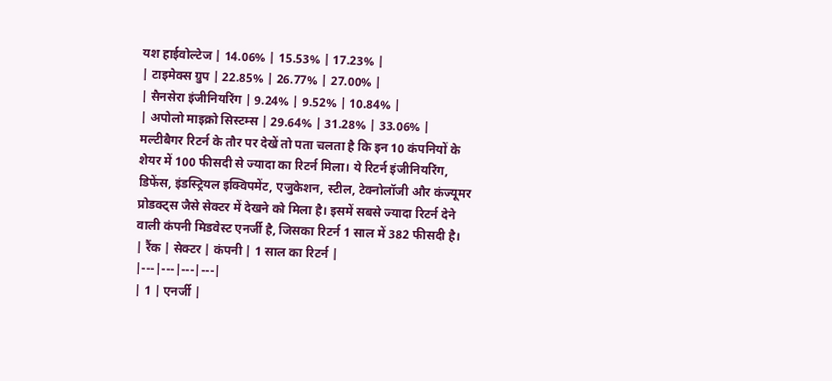यश हाईवोल्टेज | 14.06% | 15.53% | 17.23% |
| टाइमेक्स ग्रुप | 22.85% | 26.77% | 27.00% |
| सैनसेरा इंजीनियरिंग | 9.24% | 9.52% | 10.84% |
| अपोलो माइक्रो सिस्टम्स | 29.64% | 31.28% | 33.06% |
मल्टीबैगर रिटर्न के तौर पर देखें तो पता चलता है कि इन 10 कंपनियों के शेयर में 100 फीसदी से ज्यादा का रिटर्न मिला। ये रिटर्न इंजीनियरिंग, डिफेंस, इंडस्ट्रियल इक्विपमेंट, एजुकेशन, स्टील, टेक्नोलॉजी और कंज्यूमर प्रोडक्ट्स जैसे सेक्टर में देखने को मिला है। इसमें सबसे ज्यादा रिटर्न देने वाली कंपनी मिडवेस्ट एनर्जी है, जिसका रिटर्न 1 साल में 382 फीसदी है।
| रैंक | सेक्टर | कंपनी | 1 साल का रिटर्न |
|---|---|---|---|
| 1 | एनर्जी |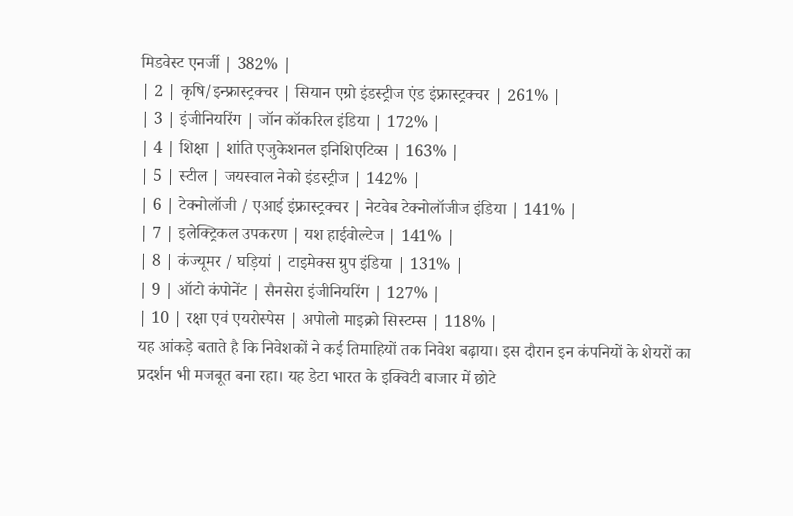मिडवेस्ट एनर्जी | 382% |
| 2 | कृषि/इन्फ्रास्ट्रक्चर | सियान एग्रो इंडस्ट्रीज एंड इंफ्रास्ट्रक्चर | 261% |
| 3 | इंजीनियरिंग | जॉन कॉकरिल इंडिया | 172% |
| 4 | शिक्षा | शांति एजुकेशनल इनिशिएटिव्स | 163% |
| 5 | स्टील | जयस्वाल नेको इंडस्ट्रीज | 142% |
| 6 | टेक्नोलॉजी / एआई इंफ्रास्ट्रक्चर | नेटवेब टेक्नोलॉजीज इंडिया | 141% |
| 7 | इलेक्ट्रिकल उपकरण | यश हाईवोल्टेज | 141% |
| 8 | कंज्यूमर / घड़ियां | टाइमेक्स ग्रुप इंडिया | 131% |
| 9 | ऑटो कंपोनेंट | सैनसेरा इंजीनियरिंग | 127% |
| 10 | रक्षा एवं एयरोस्पेस | अपोलो माइक्रो सिस्टम्स | 118% |
यह आंकड़े बताते है कि निवेशकों ने कई तिमाहियों तक निवेश बढ़ाया। इस दौरान इन कंपनियों के शेयरों का प्रदर्शन भी मजबूत बना रहा। यह डेटा भारत के इक्विटी बाजार में छोटे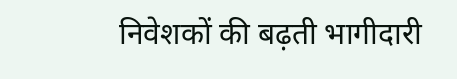निवेशकों की बढ़ती भागीदारी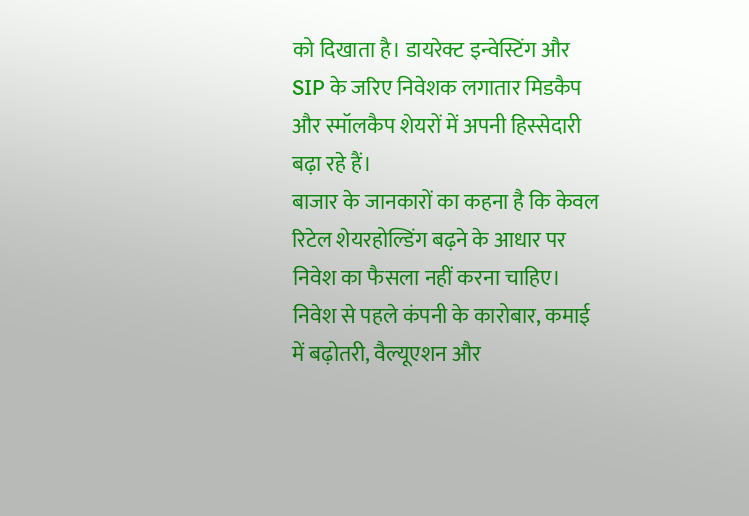को दिखाता है। डायरेक्ट इन्वेस्टिंग और SIP के जरिए निवेशक लगातार मिडकैप और स्मॉलकैप शेयरों में अपनी हिस्सेदारी बढ़ा रहे हैं।
बाजार के जानकारों का कहना है कि केवल रिटेल शेयरहोल्डिंग बढ़ने के आधार पर निवेश का फैसला नहीं करना चाहिए। निवेश से पहले कंपनी के कारोबार, कमाई में बढ़ोतरी, वैल्यूएशन और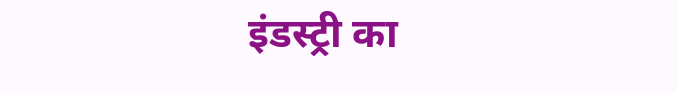इंडस्ट्री का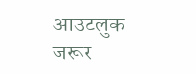आउटलुक जरूर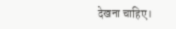देखना चाहिए।